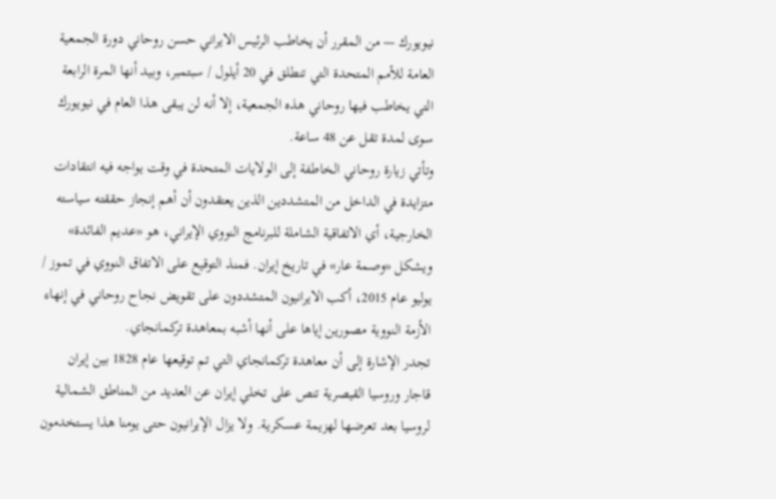نيويورك — من المقرر أن يخاطب الرئيس الايراني حسن روحاني دورة الجمعية العامة للأمم المتحدة التي تنطلق في 20 أيلول / سبتمبر، وبيد أنها المرة الرابعة التي يخاطب فيها روحاني هذه الجمعية، إلا أنه لن يبقى هذا العام في نيويورك سوى لمدة تقل عن 48 ساعة.
وتأتي زيارة روحاني الخاطفة إلى الولايات المتحدة في وقت يواجه فيه انتقادات متزايدة في الداخل من المتشددين الذين يعتقدون أن أهم إنجاز حققته سياسته الخارجية، أي الاتفاقية الشاملة للبرنامج النووي الإيراني، هو «عديم الفائدة» ويشكل «وصمة عار» في تاريخ إيران. فمنذ التوقيع على الاتفاق النووي في تموز / يوليو عام 2015، أكب الايرانيون المتشددون على تقويض نجاح روحاني في إنهاء الأزمة النووية مصورين إياها على أنها أشبه بمعاهدة تركمانجاي.
تجدر الإشارة إلى أن معاهدة تركمانجاي التي تم توقيعها عام 1828 بين إيران قاجار وروسيا القيصرية تنص على تخلي إيران عن العديد من المناطق الشمالية لروسيا بعد تعرضها لهزيمة عسكرية. ولا يزال الإيرانيون حتى يومنا هذا يستخدمون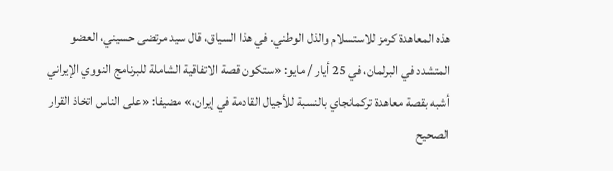هذه المعاهدة كرمز للاستسلام والذل الوطني. في هذا السياق، قال سيد مرتضى حسيني، العضو المتشدد في البرلمان، في 25 أيار / مايو: «ستكون قصة الاتفاقية الشاملة للبرنامج النووي الإيراني أشبه بقصة معاهدة تركمانجاي بالنسبة للأجيال القادمة في إيران،» مضيفا: «على الناس اتخاذ القرار الصحيح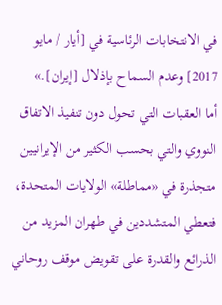في الانتخابات الرئاسية في [أيار / مايو 2017] وعدم السماح بإذلال [إيران].»
أما العقبات التي تحول دون تنفيذ الاتفاق النووي والتي بحسب الكثير من الإيرانيين متجذرة في «مماطلة» الولايات المتحدة، فتعطي المتشددين في طهران المزيد من الذرائع والقدرة على تقويض موقف روحاني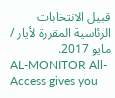قبيل الانتخابات الرئاسية المقررة لأيار / مايو 2017.
AL-MONITOR All-Access gives you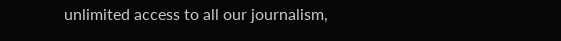unlimited access to all our journalism,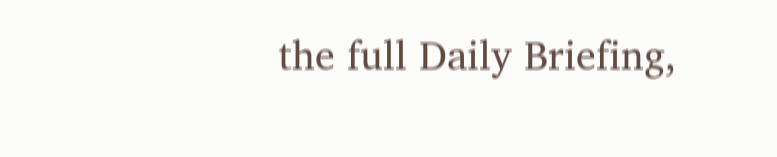the full Daily Briefing,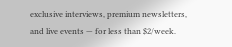exclusive interviews, premium newsletters, and live events — for less than $2/week.